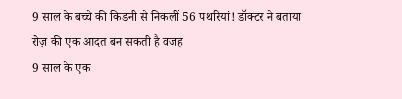9 साल के बच्चे की किडनी से निकलीं 56 पथरियां! डॉक्टर ने बताया रोज़ की एक आदत बन सकती है वजह
9 साल के एक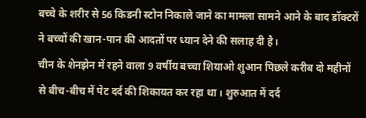बच्चे के शरीर से 56 किडनी स्टोन निकाले जाने का मामला सामने आने के बाद डॉक्टरों ने बच्चों की खान-पान की आदतों पर ध्यान देने की सलाह दी है।
चीन के शेनझेन में रहने वाला 9 वर्षीय बच्चा शियाओ शुआन पिछले करीब दो महीनों से बीच-बीच में पेट दर्द की शिकायत कर रहा था। शुरुआत में दर्द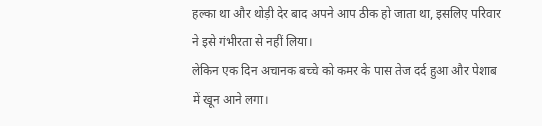हल्का था और थोड़ी देर बाद अपने आप ठीक हो जाता था, इसलिए परिवार ने इसे गंभीरता से नहीं लिया।
लेकिन एक दिन अचानक बच्चे को कमर के पास तेज दर्द हुआ और पेशाब में खून आने लगा।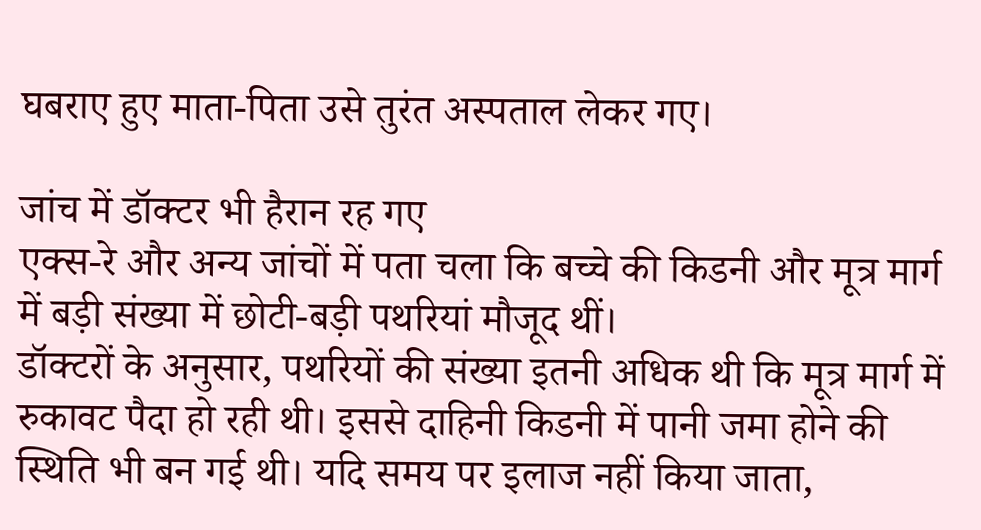घबराए हुए माता-पिता उसे तुरंत अस्पताल लेकर गए।

जांच में डॉक्टर भी हैरान रह गए
एक्स-रे और अन्य जांचों में पता चला कि बच्चे की किडनी और मूत्र मार्ग में बड़ी संख्या में छोटी-बड़ी पथरियां मौजूद थीं।
डॉक्टरों के अनुसार, पथरियों की संख्या इतनी अधिक थी कि मूत्र मार्ग में रुकावट पैदा हो रही थी। इससे दाहिनी किडनी में पानी जमा होने की स्थिति भी बन गई थी। यदि समय पर इलाज नहीं किया जाता,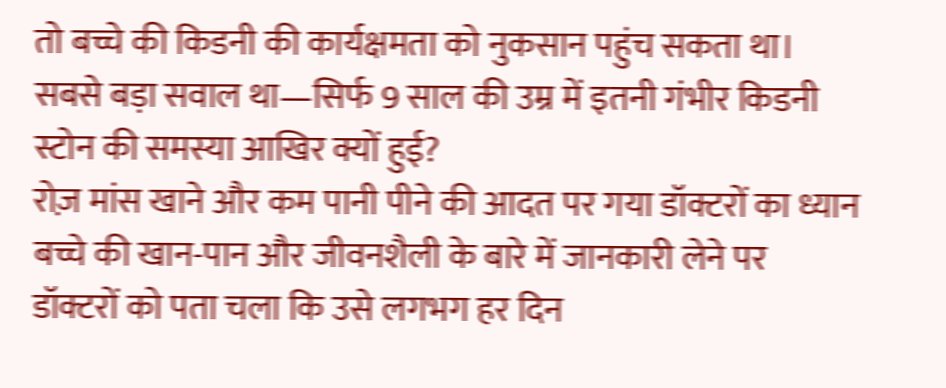तो बच्चे की किडनी की कार्यक्षमता को नुकसान पहुंच सकता था।
सबसे बड़ा सवाल था—सिर्फ 9 साल की उम्र में इतनी गंभीर किडनी स्टोन की समस्या आखिर क्यों हुई?
रोज़ मांस खाने और कम पानी पीने की आदत पर गया डॉक्टरों का ध्यान
बच्चे की खान-पान और जीवनशैली के बारे में जानकारी लेने पर डॉक्टरों को पता चला कि उसे लगभग हर दिन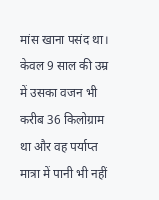मांस खाना पसंद था। केवल 9 साल की उम्र में उसका वजन भी करीब 36 किलोग्राम था और वह पर्याप्त मात्रा में पानी भी नहीं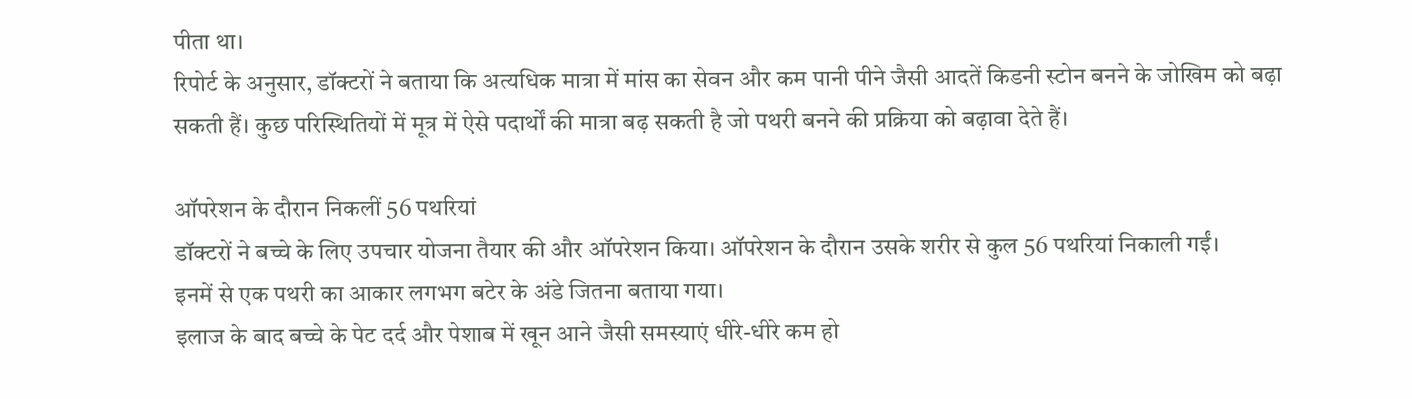पीता था।
रिपोर्ट के अनुसार, डॉक्टरों ने बताया कि अत्यधिक मात्रा में मांस का सेवन और कम पानी पीने जैसी आदतें किडनी स्टोन बनने के जोखिम को बढ़ा सकती हैं। कुछ परिस्थितियों में मूत्र में ऐसे पदार्थों की मात्रा बढ़ सकती है जो पथरी बनने की प्रक्रिया को बढ़ावा देते हैं।

ऑपरेशन के दौरान निकलीं 56 पथरियां
डॉक्टरों ने बच्चे के लिए उपचार योजना तैयार की और ऑपरेशन किया। ऑपरेशन के दौरान उसके शरीर से कुल 56 पथरियां निकाली गईं।
इनमें से एक पथरी का आकार लगभग बटेर के अंडे जितना बताया गया।
इलाज के बाद बच्चे के पेट दर्द और पेशाब में खून आने जैसी समस्याएं धीरे-धीरे कम हो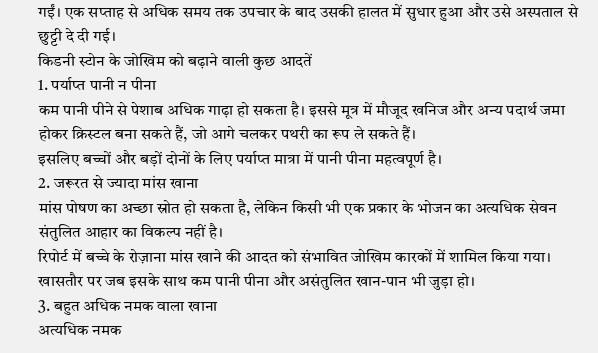गईं। एक सप्ताह से अधिक समय तक उपचार के बाद उसकी हालत में सुधार हुआ और उसे अस्पताल से छुट्टी दे दी गई।
किडनी स्टोन के जोखिम को बढ़ाने वाली कुछ आदतें
1. पर्याप्त पानी न पीना
कम पानी पीने से पेशाब अधिक गाढ़ा हो सकता है। इससे मूत्र में मौजूद खनिज और अन्य पदार्थ जमा होकर क्रिस्टल बना सकते हैं, जो आगे चलकर पथरी का रूप ले सकते हैं।
इसलिए बच्चों और बड़ों दोनों के लिए पर्याप्त मात्रा में पानी पीना महत्वपूर्ण है।
2. जरूरत से ज्यादा मांस खाना
मांस पोषण का अच्छा स्रोत हो सकता है, लेकिन किसी भी एक प्रकार के भोजन का अत्यधिक सेवन संतुलित आहार का विकल्प नहीं है।
रिपोर्ट में बच्चे के रोज़ाना मांस खाने की आदत को संभावित जोखिम कारकों में शामिल किया गया। खासतौर पर जब इसके साथ कम पानी पीना और असंतुलित खान-पान भी जुड़ा हो।
3. बहुत अधिक नमक वाला खाना
अत्यधिक नमक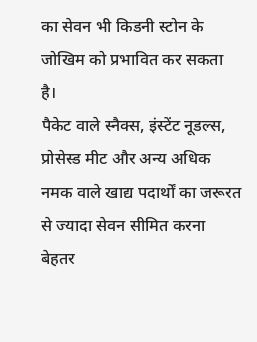का सेवन भी किडनी स्टोन के जोखिम को प्रभावित कर सकता है।
पैकेट वाले स्नैक्स, इंस्टेंट नूडल्स, प्रोसेस्ड मीट और अन्य अधिक नमक वाले खाद्य पदार्थों का जरूरत से ज्यादा सेवन सीमित करना बेहतर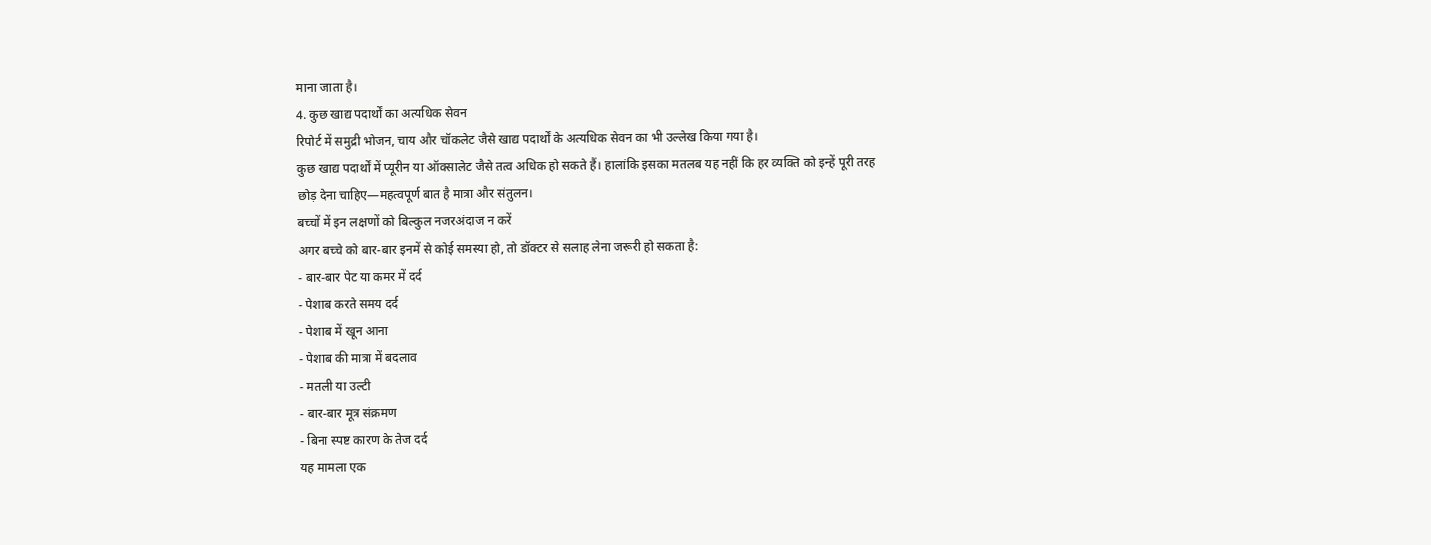माना जाता है।
4. कुछ खाद्य पदार्थों का अत्यधिक सेवन
रिपोर्ट में समुद्री भोजन, चाय और चॉकलेट जैसे खाद्य पदार्थों के अत्यधिक सेवन का भी उल्लेख किया गया है।
कुछ खाद्य पदार्थों में प्यूरीन या ऑक्सालेट जैसे तत्व अधिक हो सकते हैं। हालांकि इसका मतलब यह नहीं कि हर व्यक्ति को इन्हें पूरी तरह छोड़ देना चाहिए—महत्वपूर्ण बात है मात्रा और संतुलन।
बच्चों में इन लक्षणों को बिल्कुल नजरअंदाज न करें
अगर बच्चे को बार-बार इनमें से कोई समस्या हो, तो डॉक्टर से सलाह लेना जरूरी हो सकता है:
- बार-बार पेट या कमर में दर्द
- पेशाब करते समय दर्द
- पेशाब में खून आना
- पेशाब की मात्रा में बदलाव
- मतली या उल्टी
- बार-बार मूत्र संक्रमण
- बिना स्पष्ट कारण के तेज दर्द
यह मामला एक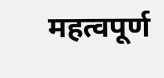महत्वपूर्ण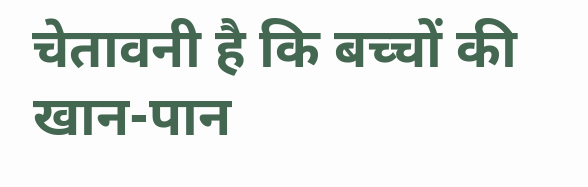चेतावनी है कि बच्चों की खान-पान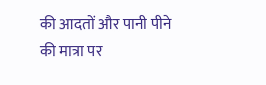की आदतों और पानी पीने की मात्रा पर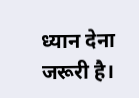ध्यान देना जरूरी है।